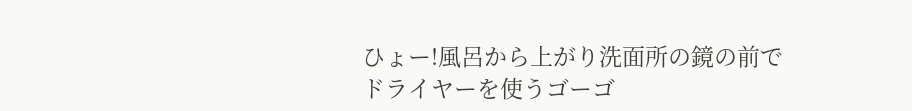ひょー!風呂から上がり洗面所の鏡の前でドライヤーを使うゴーゴ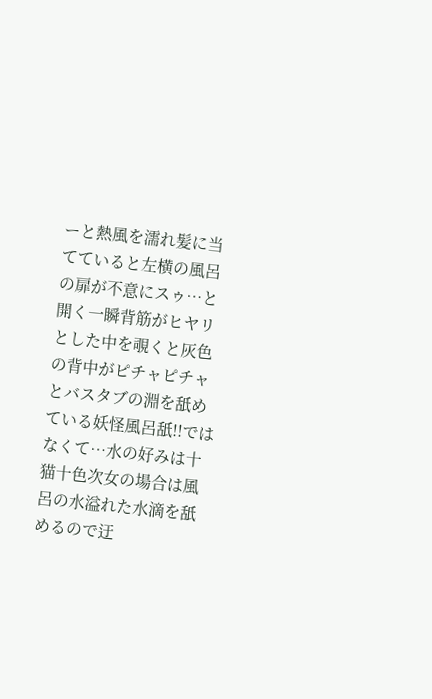ーと熱風を濡れ髪に当てていると左横の風呂の扉が不意にスゥ…と開く一瞬背筋がヒヤリとした中を覗くと灰色の背中がピチャピチャとバスタブの淵を舐めている妖怪風呂舐!!ではなくて…水の好みは十猫十色次女の場合は風呂の水溢れた水滴を舐めるので迂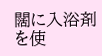闊に入浴剤を使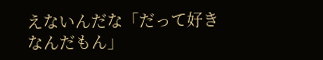えないんだな「だって好きなんだもん」